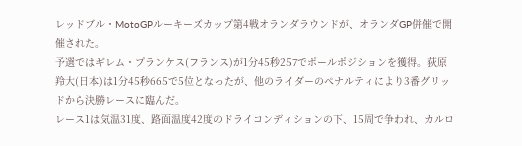レッドブル・MotoGPルーキーズカップ第4戦オランダラウンドが、オランダGP併催で開催された。
予選ではギレム・プランケス(フランス)が1分45秒257でポールポジションを獲得。荻原羚大(日本)は1分45秒665で5位となったが、他のライダーのペナルティにより3番グリッドから決勝レースに臨んだ。
レース1は気温31度、路面温度42度のドライコンディションの下、15周で争われ、カルロ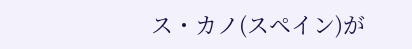ス・カノ(スペイン)が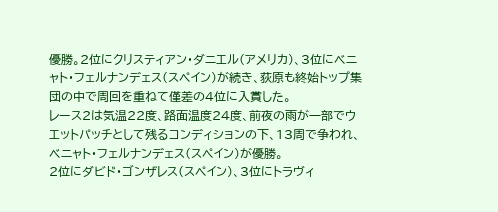優勝。2位にクリスティアン・ダニエル(アメリカ)、3位にベニャト・フェルナンデェス(スペイン)が続き、荻原も終始トップ集団の中で周回を重ねて僅差の4位に入賞した。
レース2は気温22度、路面温度24度、前夜の雨が一部でウエットパッチとして残るコンディションの下、13周で争われ、ベニャト・フェルナンデェス(スペイン)が優勝。
2位にダビド・ゴンザレス(スペイン)、3位にトラヴィ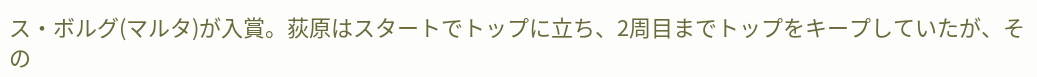ス・ボルグ(マルタ)が入賞。荻原はスタートでトップに立ち、2周目までトップをキープしていたが、その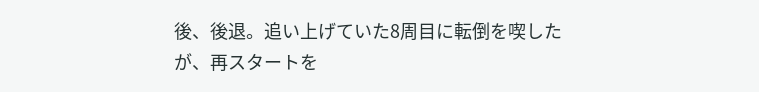後、後退。追い上げていた8周目に転倒を喫したが、再スタートを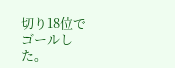切り18位でゴールした。